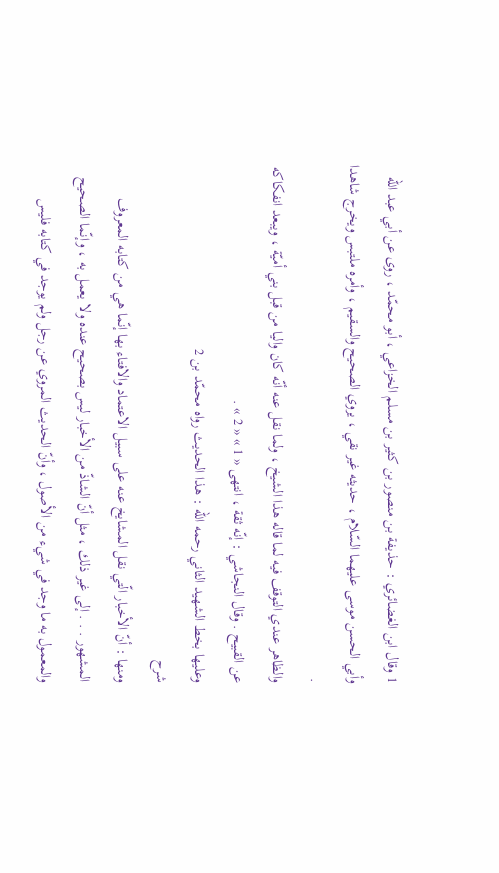1 وقال ابن الغضائري : حذيفة بن منصور بن كثير بن مسلم الخزاعي ، أبو محمّد ، روى عن أبي عبد اللّه وأبي الحسن موسى عليهما السّلام ، حديثه غير نقي ، يروي الصحيح والسقيم ، وأمره ملتبس ويخرج شاهدا .
والظاهر عندي التوقف فيه لما قاله هذا الشيخ ، ولما نقل عنه أنّه كان واليا من قبل بني أميّة ، ويبعد انفكاكه عن القبيح . وقال النجاشي : إنّه ثقة ، انتهى « 1 » « 2 » .
وعليها بخط الشهيد الثاني رحمه اللّه : هذا الحديث رواه محمّد بن 2
شرح
ومنها : أنّ الأخبار الّتي نقل المشايخ عنه على سبيل الاعتماد والافتاء بها إنّما هي من كتابه المعروف المشهور . . . إلى غير ذلك ، مثل أنّ الشاذّ من الأخبار ليس بصحيح عنده ولا يعمل به ، وإنّما الصحيح والمعمول به ما وجد في شيء من الأصول ، وأنّ الحديث المروي عن رجل ولم يوجد في كتابه فليس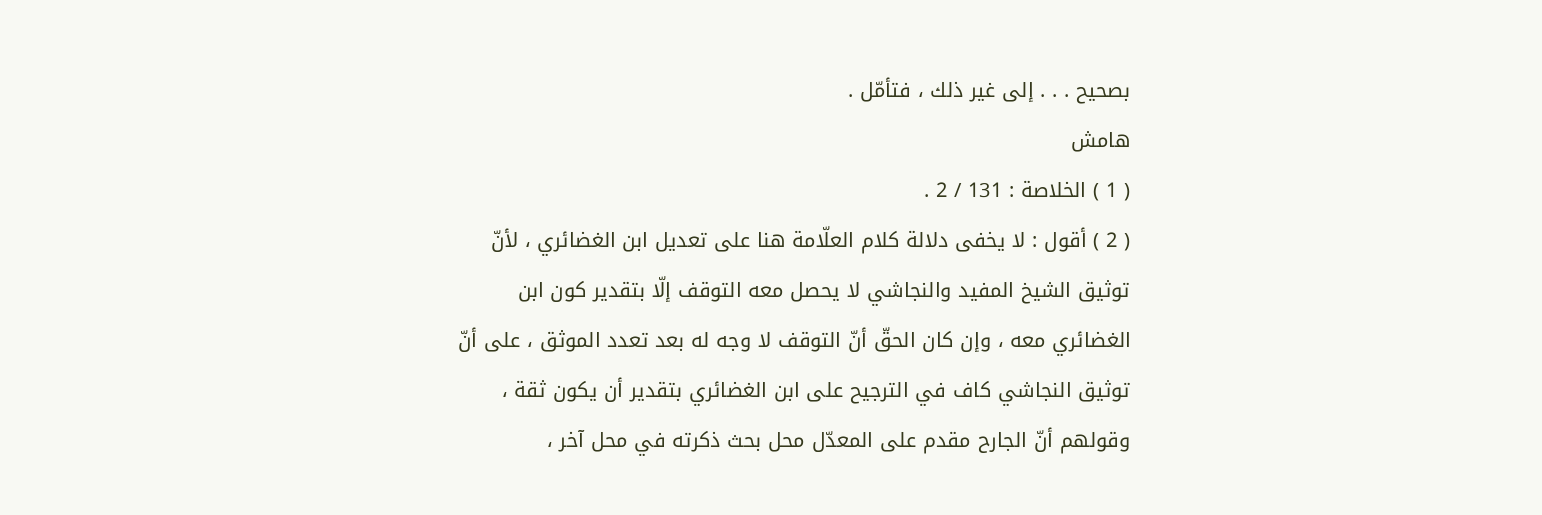بصحيح . . . إلى غير ذلك ، فتأمّل .
هامش
( 1 ) الخلاصة : 131 / 2 .
( 2 ) أقول : لا يخفى دلالة كلام العلّامة هنا على تعديل ابن الغضائري ، لأنّ توثيق الشيخ المفيد والنجاشي لا يحصل معه التوقف إلّا بتقدير كون ابن الغضائري معه ، وإن كان الحقّ أنّ التوقف لا وجه له بعد تعدد الموثق ، على أنّ توثيق النجاشي كاف في الترجيح على ابن الغضائري بتقدير أن يكون ثقة ، وقولهم أنّ الجارح مقدم على المعدّل محل بحث ذكرته في محل آخر ،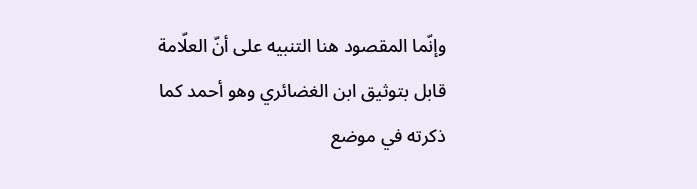وإنّما المقصود هنا التنبيه على أنّ العلّامة قابل بتوثيق ابن الغضائري وهو أحمد كما ذكرته في موضع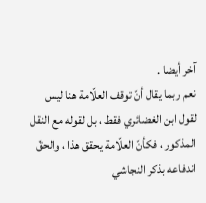آخر أيضا .
نعم ربما يقال أنّ توقف العلّامة هنا ليس لقول ابن الغضائري فقط ، بل لقوله مع النقل المذكور ، فكأنّ العلّامة يحقق هذا ، والحقّ اندفاعه بذكر النجاشي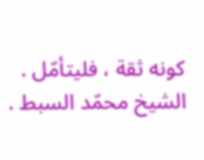كونه ثقة ، فليتأمّل . الشيخ محمّد السبط .